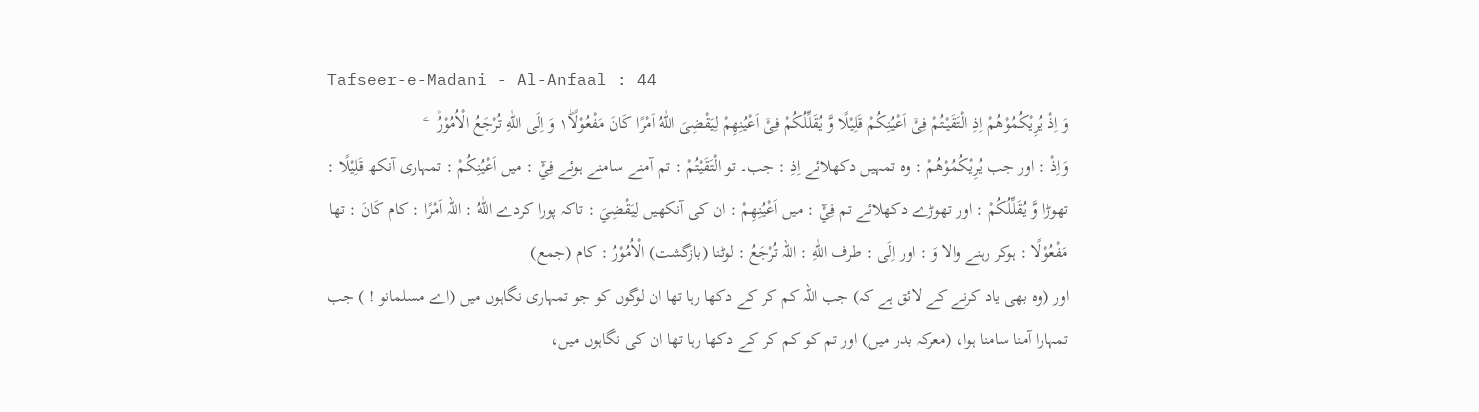Tafseer-e-Madani - Al-Anfaal : 44
وَ اِذْ یُرِیْكُمُوْهُمْ اِذِ الْتَقَیْتُمْ فِیْۤ اَعْیُنِكُمْ قَلِیْلًا وَّ یُقَلِّلُكُمْ فِیْۤ اَعْیُنِهِمْ لِیَقْضِیَ اللّٰهُ اَمْرًا كَانَ مَفْعُوْلًا١ؕ وَ اِلَى اللّٰهِ تُرْجَعُ الْاُمُوْرُ۠   ۧ
وَاِذْ : اور جب يُرِيْكُمُوْهُمْ : وہ تمہیں دکھلائے اِذِ : جب۔ تو الْتَقَيْتُمْ : تم آمنے سامنے ہوئے فِيْٓ : میں اَعْيُنِكُمْ : تمہاری آنکھ قَلِيْلًا : تھوڑا وَّ يُقَلِّلُكُمْ : اور تھوڑے دکھلائے تم فِيْٓ : میں اَعْيُنِهِمْ : ان کی آنکھیں لِيَقْضِيَ : تاکہ پورا کردے اللّٰهُ : اللہ اَمْرًا : کام كَانَ : تھا مَفْعُوْلًا : ہوکر رہنے والا وَ : اور اِلَى : طرف اللّٰهِ : اللہ تُرْجَعُ : لوٹنا (بازگشت) الْاُمُوْرُ : کام (جمع)
اور (وہ بھی یاد کرنے کے لائق ہے کہ) جب اللہ کم کر کے دکھا رہا تھا ان لوگوں کو جو تمہاری نگاہوں میں (اے مسلمانو ! ) جب تمہارا آمنا سامنا ہوا، (معرکہ بدر میں) اور تم کو کم کر کے دکھا رہا تھا ان کی نگاہوں میں،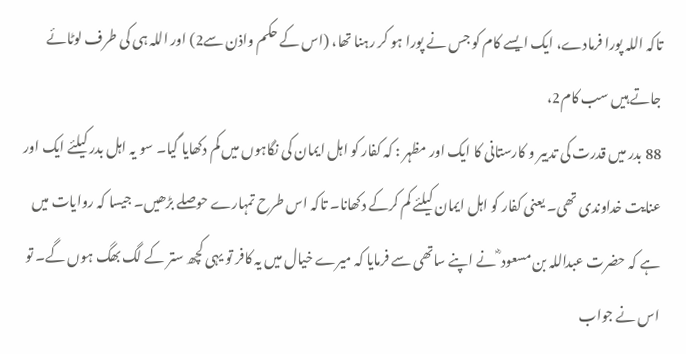تاکہ اللہ پورا فرمادے، ایک ایسے کام کو جس نے پورا ہو کر رہنا تھا، (اس کے حکم واذن سے2) اور اللہ ہی کی طرف لوٹائے جاتے ہیں سب کام2،
88 بدر میں قدرت کی تدبیر و کارستانی کا ایک اور مظہر : کہ کفار کو اہل ایمان کی نگاہوں میں کم دکھایا گیا۔ سو یہ اہل بدر کیلئے ایک اور عنایت خداوندی تھی۔ یعنی کفار کو اہل ایمان کیلئے کم کرکے دکھانا۔ تاکہ اس طرح تمہارے حوصلے بڑھیں۔ جیسا کہ روایات میں ہے کہ حضرت عبداللہ بن مسعود ؓ نے اپنے ساتھی سے فرمایا کہ میرے خیال میں یہ کافر تو یہی کچھ ستر کے لگ بھگ ہوں گے۔ تو اس نے جواب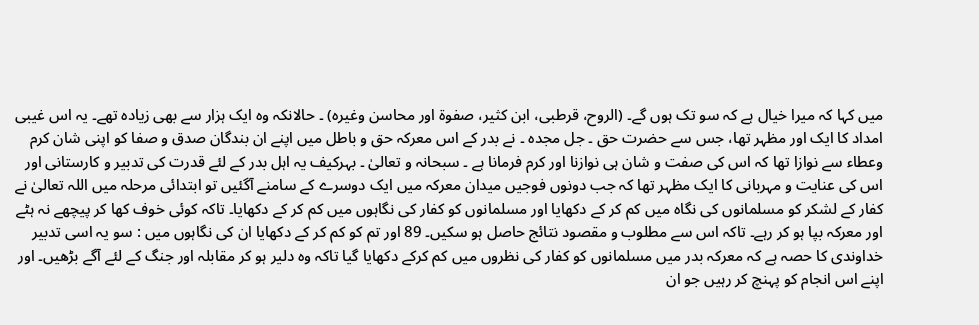میں کہا کہ میرا خیال ہے کہ سو تک ہوں گے۔ (الروح، قرطبی، ابن کثیر، صفوۃ اور محاسن وغیرہ) ۔ حالانکہ وہ ایک ہزار سے بھی زیادہ تھے۔ یہ اس غیبی امداد کا ایک اور مظہر تھا، جس سے حضرت حق ۔ جل مجدہ ۔ نے بدر کے اس معرکہ حق و باطل میں اپنے ان بندگان صدق و صفا کو اپنی شان کرم وعطاء سے نوازا تھا کہ اس کی صفت و شان ہی نوازنا اور کرم فرمانا ہے ۔ سبحانہ و تعالیٰ ۔ بہرکیف یہ اہل بدر کے لئے قدرت کی تدبیر و کارستانی اور اس کی عنایت و مہربانی کا ایک مظہر تھا کہ جب دونوں فوجیں میدان معرکہ میں ایک دوسرے کے سامنے آگئیں تو ابتدائی مرحلہ میں اللہ تعالیٰ نے کفار کے لشکر کو مسلمانوں کی نگاہ میں کم کر کے دکھایا اور مسلمانوں کو کفار کی نگاہوں میں کم کر کے دکھایا۔ تاکہ کوئی خوف کھا کر پیچھے نہ ہٹے اور معرکہ بپا ہو کر رہے۔ تاکہ اس سے مطلوب و مقصود نتائج حاصل ہو سکیں۔ 89 اور تم کو کم کر کے دکھایا ان کی نگاہوں میں : سو یہ اسی تدبیر خداوندی کا حصہ ہے کہ معرکہ بدر میں مسلمانوں کو کفار کی نظروں میں کم کرکے دکھایا گیا تاکہ وہ دلیر ہو کر مقابلہ اور جنگ کے لئے آگے بڑھیں۔ اور اپنے اس انجام کو پہنچ کر رہیں جو ان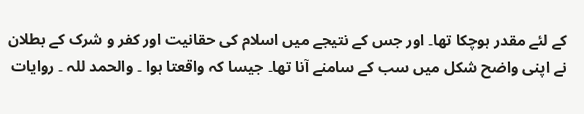کے لئے مقدر ہوچکا تھا۔ اور جس کے نتیجے میں اسلام کی حقانیت اور کفر و شرک کے بطلان نے اپنی واضح شکل میں سب کے سامنے آنا تھا۔ جیسا کہ واقعتا ہوا ۔ والحمد للہ ۔ روایات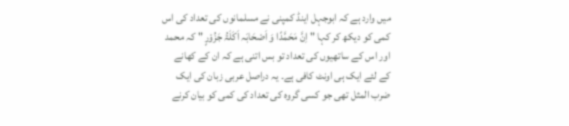میں وارد ہے کہ ابوجہل اینڈ کمپنی نے مسلمانوں کی تعداد کی اس کمی کو دیکھ کر کہا " اِنَّ مَحَمَّدًا وَ اَصْحَابَہ اَکَلَۃُ جَزُوْرٍ " کہ محمد اور اس کے ساتھیوں کی تعداد تو بس اتنی ہے کہ ان کے کھانے کے لئے ایک ہی اونٹ کافی ہے۔ یہ دراصل عربی زبان کی ایک ضرب المثل تھی جو کسی گروہ کی تعداد کی کمی کو بیان کرنے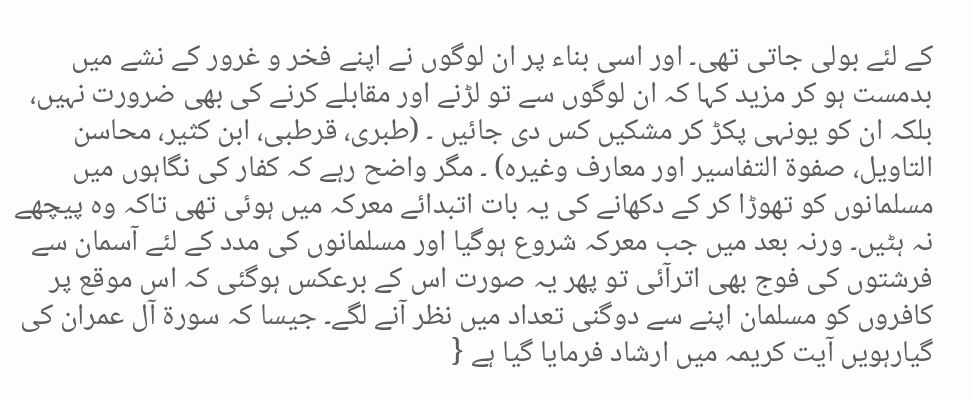کے لئے بولی جاتی تھی۔ اور اسی بناء پر ان لوگوں نے اپنے فخر و غرور کے نشے میں بدمست ہو کر مزید کہا کہ ان لوگوں سے تو لڑنے اور مقابلے کرنے کی بھی ضرورت نہیں، بلکہ ان کو یونہی پکڑ کر مشکیں کس دی جائیں ۔ (طبری، قرطبی، ابن کثیر، محاسن التاویل، صفوۃ التفاسیر اور معارف وغیرہ) ۔ مگر واضح رہے کہ کفار کی نگاہوں میں مسلمانوں کو تھوڑا کر کے دکھانے کی یہ بات اتبدائے معرکہ میں ہوئی تھی تاکہ وہ پیچھے نہ ہٹیں۔ ورنہ بعد میں جب معرکہ شروع ہوگیا اور مسلمانوں کی مدد کے لئے آسمان سے فرشتوں کی فوج بھی اترآئی تو پھر یہ صورت اس کے برعکس ہوگئی کہ اس موقع پر کافروں کو مسلمان اپنے سے دوگنی تعداد میں نظر آنے لگے۔ جیسا کہ سورة آل عمران کی گیارہویں آیت کریمہ میں ارشاد فرمایا گیا ہے {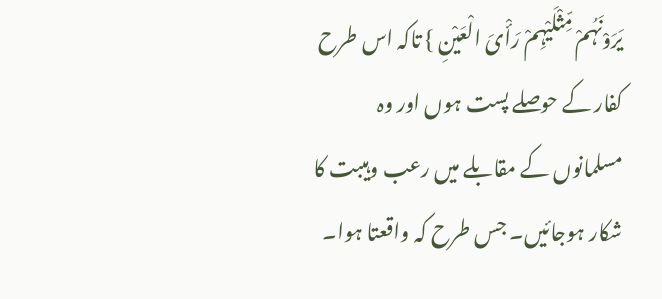یَرَوْنَہُمْ مِّثْلَیْہِمْ رَأْیَ الْعَیْنِ } تاکہ اس طرح کفار کے حوصلے پست ہوں اور وہ مسلمانوں کے مقابلے میں رعب وہیبت کا شکار ہوجائیں۔ جس طرح کہ واقعتا ہوا۔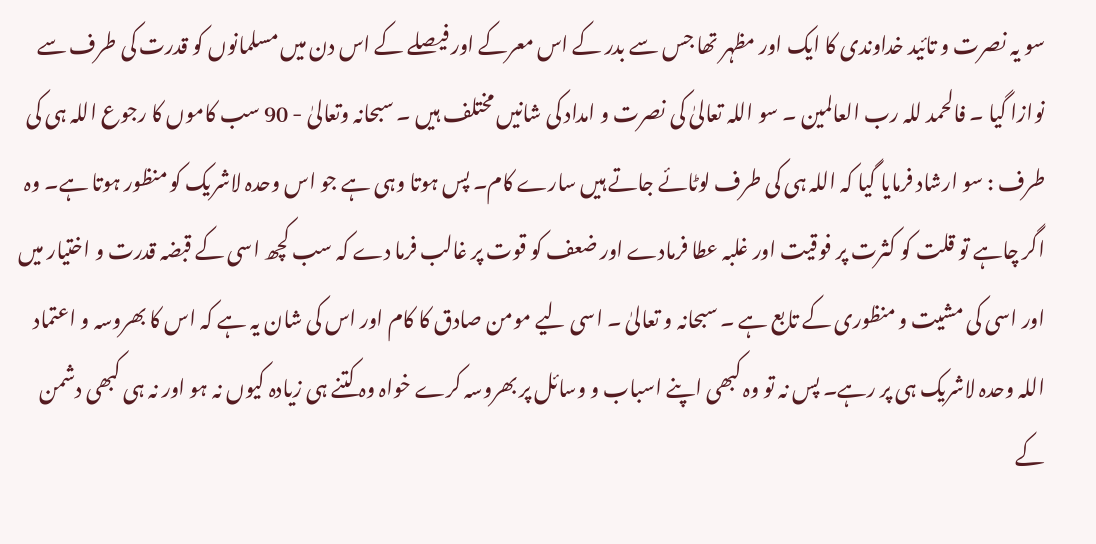سو یہ نصرت و تائید خداوندی کا ایک اور مظہر تھا جس سے بدر کے اس معرکے اور فیصلے کے اس دن میں مسلمانوں کو قدرت کی طرف سے نوازا گیا ۔ فالحمد للہ رب العالمین ۔ سو اللہ تعالیٰ کی نصرت و امداد کی شانیں مختلف ہیں ۔ سبحانہ وتعالیٰ - 90 سب کاموں کا رجوع اللہ ہی کی طرف : سو ارشاد فرمایا گیا کہ اللہ ہی کی طرف لوٹائے جاتے ہیں سارے کام۔ پس ہوتا وہی ہے جو اس وحدہ لاشریک کو منظور ہوتا ہے۔ وہ اگر چاہے تو قلت کو کثرت پر فوقیت اور غلبہ عطا فرمادے اور ضعف کو قوت پر غالب فرما دے کہ سب کچھ اسی کے قبضہ قدرت و اختیار میں اور اسی کی مشیت و منظوری کے تابع ہے ۔ سبحانہ و تعالیٰ ۔ اسی لیے مومن صادق کا کام اور اس کی شان یہ ہے کہ اس کا بھروسہ و اعتماد اللہ وحدہ لاشریک ہی پر رہے۔ پس نہ تو وہ کبھی اپنے اسباب و وسائل پر بھروسہ کرے خواہ وہ کتنے ہی زیادہ کیوں نہ ہو اور نہ ہی کبھی دشمن کے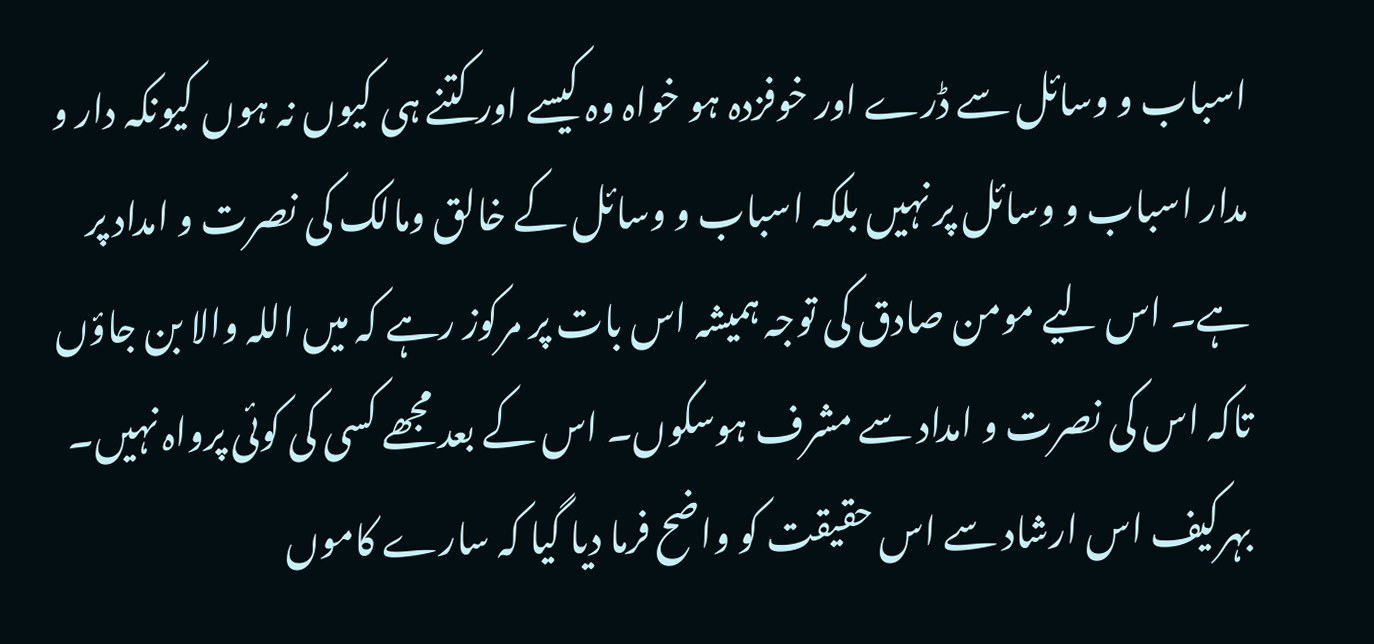اسباب و وسائل سے ڈرے اور خوفزدہ ہو خواہ وہ کیسے اور کتنے ہی کیوں نہ ہوں کیونکہ دار و مدار اسباب و وسائل پر نہیں بلکہ اسباب و وسائل کے خالق ومالک کی نصرت و امداد پر ہے۔ اس لیے مومن صادق کی توجہ ہمیشہ اس بات پر مرکوز رہے کہ میں اللہ والا بن جاؤں تاکہ اس کی نصرت و امداد سے مشرف ہوسکوں۔ اس کے بعد مجھے کسی کی کوئی پرواہ نہیں۔ بہرکیف اس ارشاد سے اس حقیقت کو واضح فرما دیا گیا کہ سارے کاموں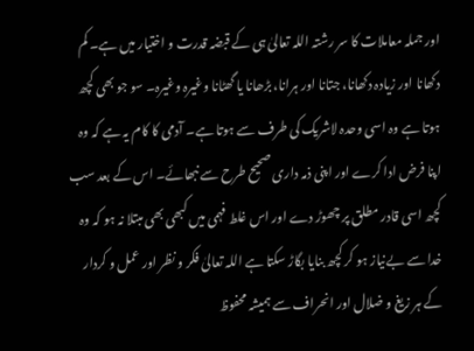اور جملہ معاملات کا سر رشتہ اللہ تعالیٰ ہی کے قبضہ قدرت و اختیار میں ہے۔ کم دکھانا اور زیادہ دکھانا، جتانا اور ہرانا، بڑھانا یا گھٹانا وغیرہ وغیرہ۔ سو جو بھی کچھ ہوتا ہے وہ اسی وحدہ لاشریک کی طرف سے ہوتا ہے۔ آدمی کا کام یہ ہے کہ وہ اپنا فرض ادا کرے اور اپنی ذمہ داری صحیح طرح سے نبھائے۔ اس کے بعد سب کچھ اسی قادر مطلق پر چھوڑ دے اور اس غلط فہمی میں کبھی بھی مبتلا نہ ہو کہ وہ خدا سے بےنیاز ہو کر کچھ بنایا بگاڑ سکتا ہے اللہ تعالیٰ فکر و نظر اور عمل و کردار کے ہر زیغ و ضلال اور انحراف سے ہمیشہ محفوظ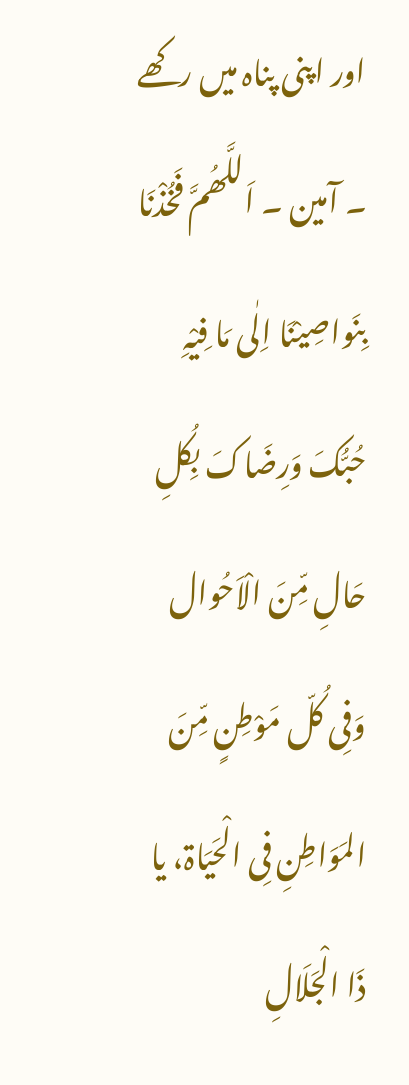اور اپنی پناہ میں رکھے ۔ آمین ۔ اَللَّھُمَّ فَخُذْنَا بِنَواصِیْنَا اِلٰی مَا فِیْہِ حُبُّکَ وَرِضَاکَ بِکُلِ حَالِ مِّنَ الْاَحُوال وَفِی کُلّ مَوْطِنٍ مِّنَ المَوَاطِنِ فِی الْحَیَاۃ، یا ذَا الْجَلَالِ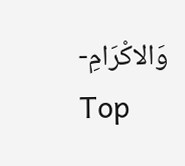وَالاکْرَامِ-
Top